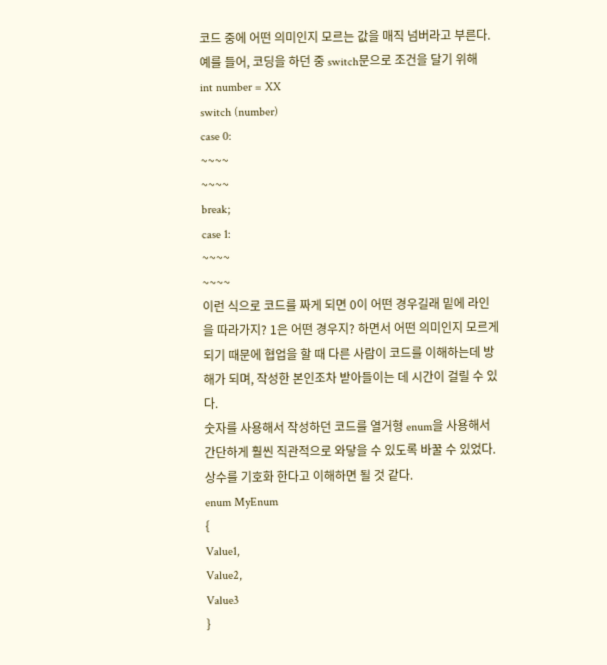코드 중에 어떤 의미인지 모르는 값을 매직 넘버라고 부른다.
예를 들어, 코딩을 하던 중 switch문으로 조건을 달기 위해
int number = XX
switch (number)
case 0:
~~~~
~~~~
break;
case 1:
~~~~
~~~~
이런 식으로 코드를 짜게 되면 0이 어떤 경우길래 밑에 라인을 따라가지? 1은 어떤 경우지? 하면서 어떤 의미인지 모르게 되기 때문에 협업을 할 때 다른 사람이 코드를 이해하는데 방해가 되며, 작성한 본인조차 받아들이는 데 시간이 걸릴 수 있다.
숫자를 사용해서 작성하던 코드를 열거형 enum을 사용해서 간단하게 훨씬 직관적으로 와닿을 수 있도록 바꿀 수 있었다.
상수를 기호화 한다고 이해하면 될 것 같다.
enum MyEnum
{
Value1,
Value2,
Value3
}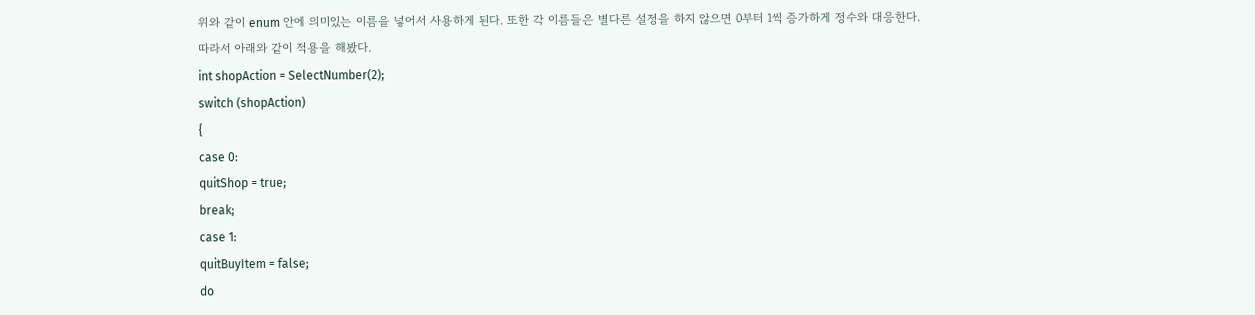위와 같이 enum 안에 의미있는 이름을 넣어서 사용하게 된다. 또한 각 이름들은 별다른 설정을 하지 않으면 0부터 1씩 증가하게 정수와 대응한다.
따라서 아래와 같이 적용을 해봤다.
int shopAction = SelectNumber(2);
switch (shopAction)
{
case 0:
quitShop = true;
break;
case 1:
quitBuyItem = false;
do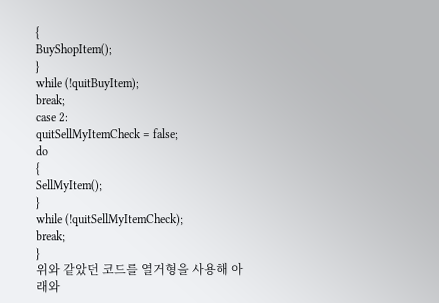{
BuyShopItem();
}
while (!quitBuyItem);
break;
case 2:
quitSellMyItemCheck = false;
do
{
SellMyItem();
}
while (!quitSellMyItemCheck);
break;
}
위와 같았던 코드를 열거형을 사용해 아래와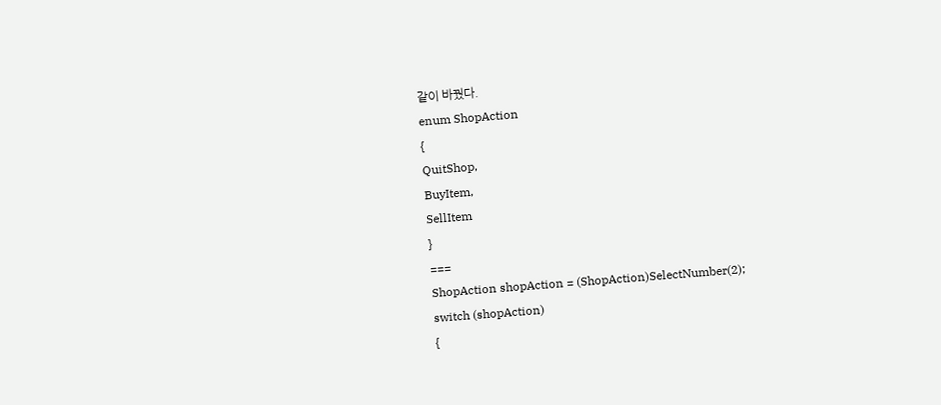같이 바꿨다.
enum ShopAction
{
QuitShop,
BuyItem,
SellItem
}
===
ShopAction shopAction = (ShopAction)SelectNumber(2);
switch (shopAction)
{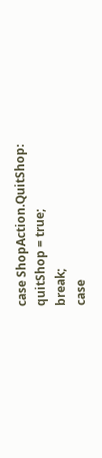case ShopAction.QuitShop:
quitShop = true;
break;
case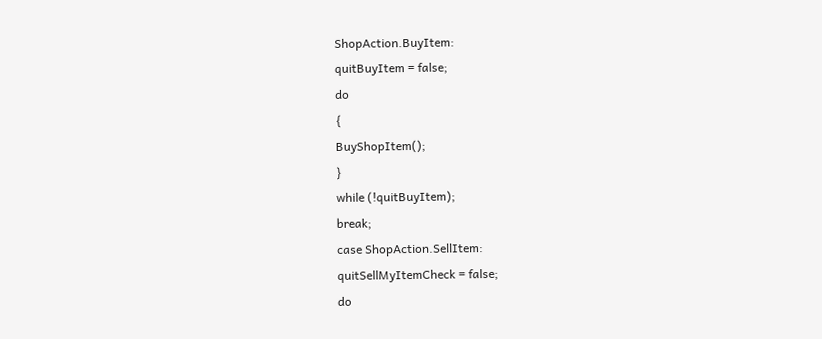ShopAction.BuyItem:
quitBuyItem = false;
do
{
BuyShopItem();
}
while (!quitBuyItem);
break;
case ShopAction.SellItem:
quitSellMyItemCheck = false;
do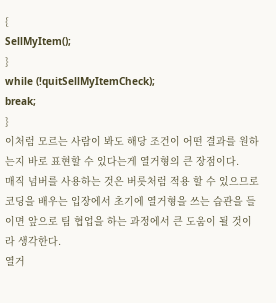{
SellMyItem();
}
while (!quitSellMyItemCheck);
break;
}
이처럼 모르는 사람이 봐도 해당 조건이 어떤 결과를 원하는지 바로 표현할 수 있다는게 열거형의 큰 장점이다.
매직 넘버를 사용하는 것은 버릇처럼 적용 할 수 있으므로 코딩을 배우는 입장에서 초기에 열거형을 쓰는 습관을 들이면 앞으로 팀 협업을 하는 과정에서 큰 도움이 될 것이라 생각한다.
열거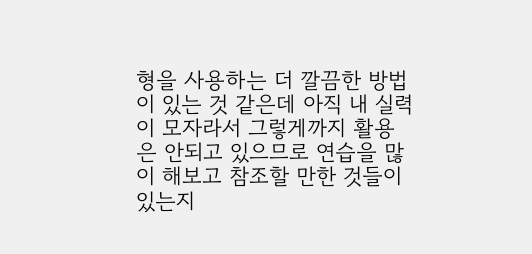형을 사용하는 더 깔끔한 방법이 있는 것 같은데 아직 내 실력이 모자라서 그렇게까지 활용은 안되고 있으므로 연습을 많이 해보고 참조할 만한 것들이 있는지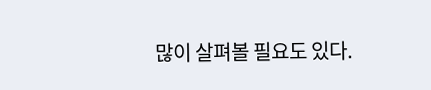많이 살펴볼 필요도 있다.